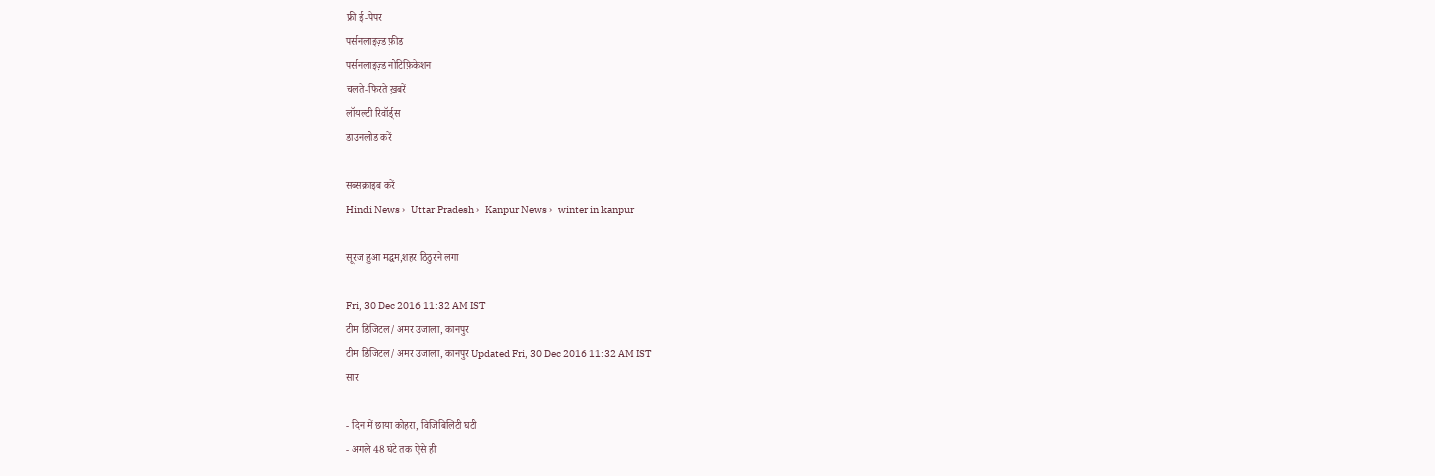फ्री ई-पेपर
पर्सनलाइज़्ड फ़ीड
पर्सनलाइज़्ड नोटिफ़िकेशन
चलते-फिरते ख़बरें
लॉयल्टी रिवॉर्ड्स
डाउनलोड करें

सब्सक्राइब करें
Hindi News ›   Uttar Pradesh ›   Kanpur News ›   winter in kanpur

सूरज हुआ मद्धम,शहर ठिठुरने लगा

Fri, 30 Dec 2016 11:32 AM IST
टीम डिजिटल/ अमर उजाला, कानपुर
टीम डिजिटल/ अमर उजाला, कानपुर Updated Fri, 30 Dec 2016 11:32 AM IST
सार

- दिन में छाया कोहरा, विजिबिलिटी घटी
- अगले 48 घंटे तक ऐसे ही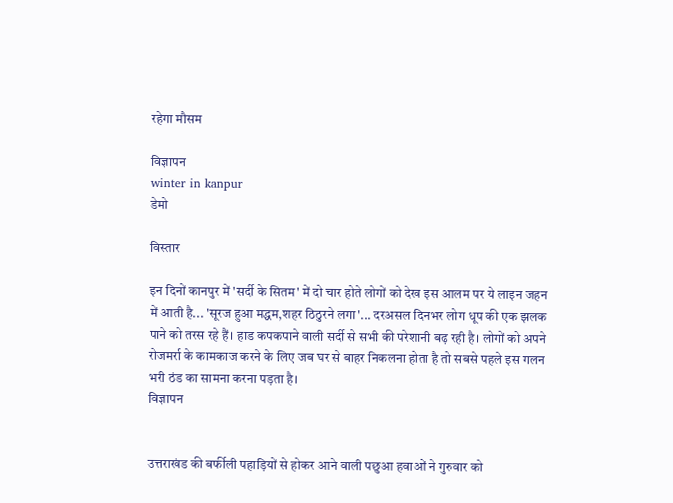रहेगा मौसम

विज्ञापन
winter in kanpur
डेमो

विस्तार

इन दिनों कानपुर में 'सर्दी के सितम' में दो चार होते लोगों को देख इस आलम पर ये लाइन जहन में आती है... 'सूरज हुआ मद्धम,शहर ठिठुरने लगा'... दरअसल दिनभर लोग धूप की एक झलक पाने को तरस रहे हैं। हाड कपकपाने वाली सर्दी से सभी की परेशानी बढ़ रही है। लोगों को अपने रोजमर्रा के कामकाज करने के लिए जब घर से बाहर निकलना होता है तो सबसे पहले इस गलन भरी ठंड का सामना करना पड़ता है।
विज्ञापन


उत्तराखंड की बर्फीली पहाड़ियों से होकर आने वाली पछुआ हवाओं ने गुरुवार को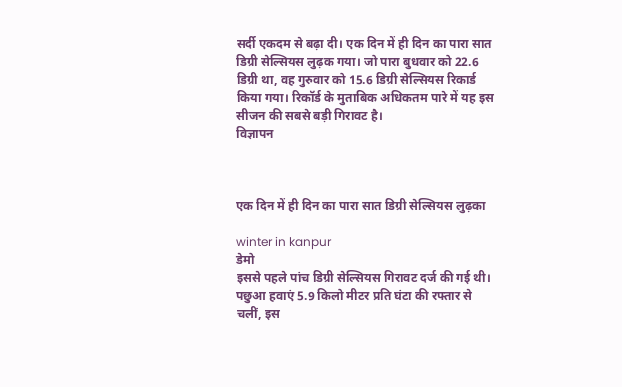सर्दी एकदम से बढ़ा दी। एक दिन में ही दिन का पारा सात डिग्री सेल्सियस लुढ़क गया। जो पारा बुधवार को 22.6 डिग्री था, वह गुरुवार को 15.6 डिग्री सेल्सियस रिकार्ड किया गया। रिकॉर्ड के मुताबिक अधिकतम पारे में यह इस सीजन की सबसे बड़ी गिरावट है।
विज्ञापन



एक दिन में ही दिन का पारा सात डिग्री सेल्सियस लुढ़का

winter in kanpur
डेमो
इससे पहले पांच डिग्री सेल्सियस गिरावट दर्ज की गई थी। पछुआ हवाएं 5.9 किलो मीटर प्रति घंटा की रफ्तार से चलीं, इस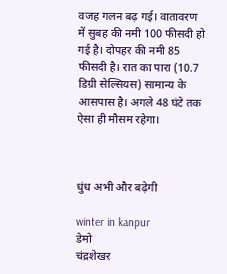वजह गलन बढ़ गई। वातावरण में सुबह की नमी 100 फीसदी हो गई है। दोपहर की नमी 85 फीसदी है। रात का पारा (10.7 डिग्री सेल्सियस) सामान्य के आसपास है। अगले 48 घंटे तक ऐसा ही मौसम रहेगा।



धुंध अभी और बढ़ेगी

winter in kanpur
डेमो
चंद्रशेखर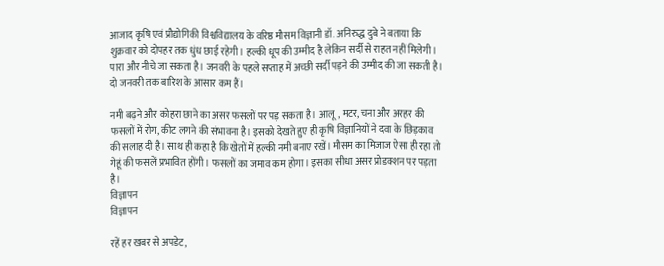आजाद कृषि एवं प्रौद्योगिकी विश्वविद्यालय के वरिष्ठ मौसम विज्ञानी डॉ. अनिरुद्ध दुबे ने बताया कि शुक्रवार को दोपहर तक धुंध छाई रहेगी। हल्की धूप की उम्मीद है लेकिन सर्दी से राहत नहीं मिलेगी। पारा और नीचे जा सकता है। जनवरी के पहले सप्ताह में अच्छी सर्दी पड़ने की उम्मीद की जा सकती है। दो जनवरी तक बारिश के आसार कम हैं।

नमी बढ़ने और कोहरा छाने का असर फसलों पर पड़ सकता है। आलू, मटर, चना और अरहर की फसलों में रोग, कीट लगने की संभावना है। इसको देखते हुए ही कृषि विज्ञानियों ने दवा के छिड़काव की सलाह दी है। साथ ही कहा है कि खेतों में हल्की नमी बनाए रखें। मौसम का मिजाज ऐसा ही रहा तो गेहूं की फसलें प्रभावित होंगी। फसलों का जमाव कम होगा। इसका सीधा असर प्रोडक्शन पर पड़ता है।
विज्ञापन
विज्ञापन

रहें हर खबर से अपडेट,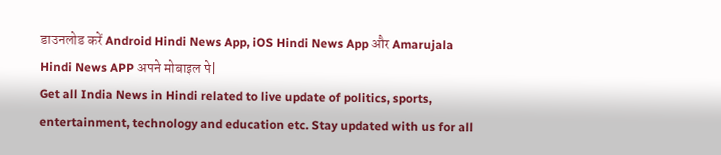डाउनलोड करें Android Hindi News App, iOS Hindi News App और Amarujala Hindi News APP अपने मोबाइल पे|
Get all India News in Hindi related to live update of politics, sports, entertainment, technology and education etc. Stay updated with us for all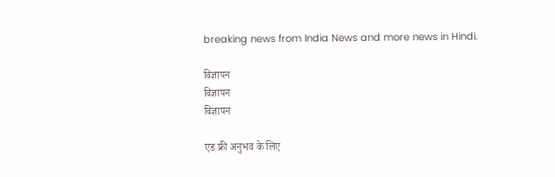breaking news from India News and more news in Hindi.

विज्ञापन
विज्ञापन
विज्ञापन

एड फ्री अनुभव के लिए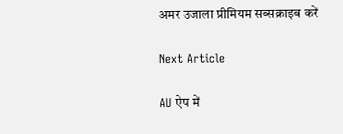अमर उजाला प्रीमियम सब्सक्राइब करें

Next Article

AU ऐप में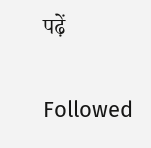पढ़ें

Followed